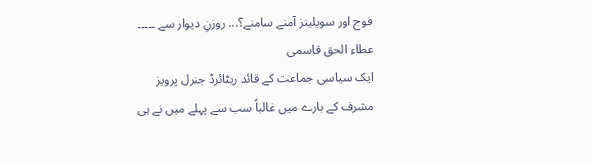فوج اور سویلینز آمنے سامنے؟... روزنِ دیوار سے ۔۔۔۔۔ عطاء الحق قاسمی
ایک سیاسی جماعت کے قائد ریٹائرڈ جنرل پرویز مشرف کے بارے میں غالباً سب سے پہلے میں نے ہی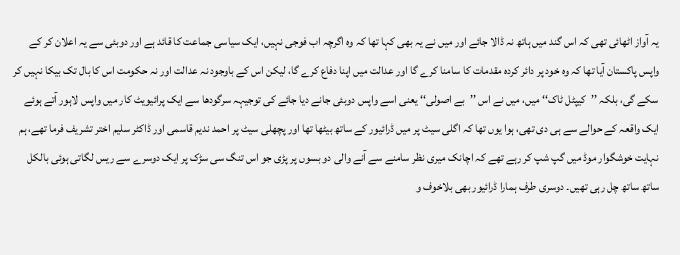یہ آواز اٹھائی تھی کہ اس گند میں ہاتھ نہ ڈالا جائے اور میں نے یہ بھی کہا تھا کہ وہ اگرچہ اب فوجی نہیں، ایک سیاسی جماعت کا قائد ہے اور دوبئی سے یہ اعلان کر کے واپس پاکستان آیا تھا کہ وہ خود پر دائر کردہ مقدمات کا سامنا کرے گا اور عدالت میں اپنا دفاع کرے گا، لیکن اس کے باوجود نہ عدالت اور نہ حکومت اس کا بال تک بیکا نہیں کر سکے گی، بلکہ ’’کیپٹل ٹاک‘‘ میں، میں نے اس ’’بے اصولی‘‘ یعنی اسے واپس دوبئی جانے دیا جائے کی توجیہہ سرگودھا سے ایک پرائیویٹ کار میں واپس لاہور آتے ہوئے ایک واقعہ کے حوالے سے ہی دی تھی، ہوا یوں تھا کہ اگلی سیٹ پر میں ڈرائیور کے ساتھ بیٹھا تھا اور پچھلی سیٹ پر احمد ندیم قاسمی اور ڈاکٹر سلیم اختر تشریف فرما تھے، ہم نہایت خوشگوار موڈ میں گپ شپ کر رہے تھے کہ اچانک میری نظر سامنے سے آنے والی دو بسوں پر پڑی جو اس تنگ سی سڑک پر ایک دوسرے سے ریس لگاتی ہوئی بالکل ساتھ ساتھ چل رہی تھیں۔ دوسری طرف ہمارا ڈرائیور بھی بلاخوف و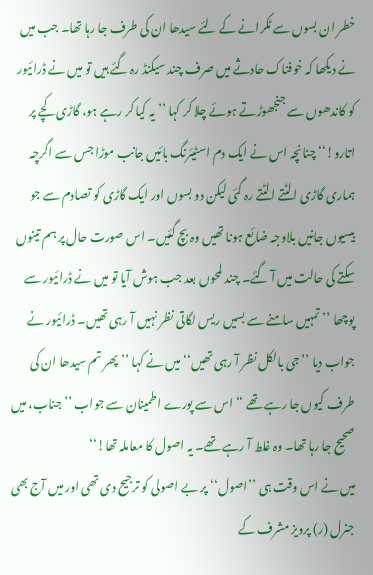خطر ان بسوں سے ٹکرانے کے لئے سیدھا ان کی طرف جا رہا تھا۔ جب میں نے دیکھا کہ خوفناک حادثے میں صرف چند سیکنڈ رہ گئے ہیں تو میں نے ڈرائیور کو کاندھوں سے جنجھوڑتے ہوئے چلا کر کہا ’’یہ کیا کر رہے ہو، گاڑی کچے پر اتارو!‘‘ چنانچہ اس نے ایک دم اسٹیئرنگ بائیں جانب موڑا جس سے اگرچہ ہماری گاڑی الٹتے الٹتے رہ گئی لیکن دو بسوں اور ایک گاڑی کو تصادم سے جو بیسیوں جانیں بلاوجہ ضائع ہونا تھیں وہ بچ گئیں۔ اس صورت حال پر ہم تینوں سکتے کی حالت میں آ گئے۔ چند لمحوں بعد جب ہوش آیا تو میں نے ڈرائیور سے پوچھا ’’تمہیں سامنے سے بسیں ریس لگاتی نظر نہیں آ رہی تھیں۔ ڈرائیور نے جواب دیا ’’جی بالکل نظر آ رہی تھیں‘‘ میں نے کہا ’’پھر تم سیدھا ان کی طرف کیوں جا رہے تھے ‘‘ اس سے پورے اطمینان سے جواب ’’جناب، میں صحیح جا رہا تھا۔ وہ غلط آ رہے تھے۔ یہ اصول کا معاملہ تھا!‘‘
میں نے اس وقت ہی ’’اصول‘‘ پر بے اصولی کو ترجیح دی تھی اور میں آج بھی جنرل (ر) پرویز مشرف کے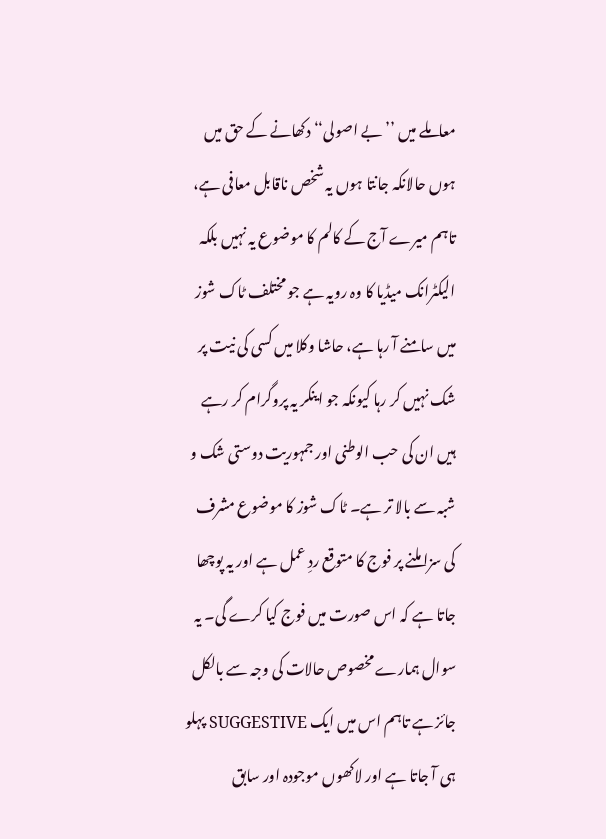معاملے میں ’’بے اصولی‘‘ دکھانے کے حق میں ہوں حالانکہ جانتا ہوں یہ شخص ناقابل معافی ہے، تاہم میرے آج کے کالم کا موضوع یہ نہیں بلکہ الیکٹرانک میڈیا کا وہ رویہ ہے جو مختلف ٹاک شوز میں سامنے آ رہا ہے، حاشا وکلا میں کسی کی نیت پر شک نہیں کر رہا کیونکہ جو اینکر یہ پروگرام کر رہے ہیں ان کی حب الوطنی اور جمہوریت دوستی شک و شبہ سے بالا تر ہے۔ ٹاک شوز کا موضوع مشرف کی سزا ملنے پر فوج کا متوقع ردِ عمل ہے اور یہ پوچھا جاتا ہے کہ اس صورت میں فوج کیا کرے گی۔ یہ سوال ہمارے مخصوص حالات کی وجہ سے بالکل جائز ہے تاہم اس میں ایک SUGGESTIVE پہلو ہی آ جاتا ہے اور لاکھوں موجودہ اور سابق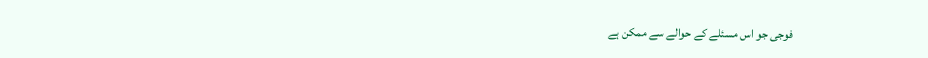فوجی جو اس مسئلے کے حوالے سے ممکن ہے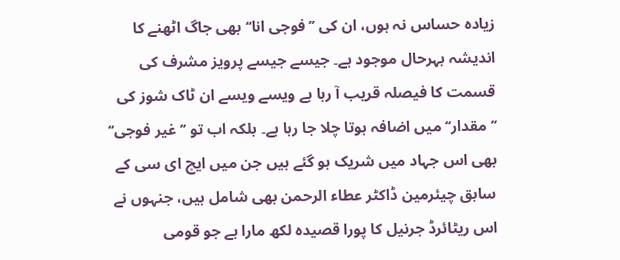زیادہ حساس نہ ہوں، ان کی ’’فوجی انا‘‘ بھی جاگ اٹھنے کا اندیشہ بہرحال موجود ہے۔ جیسے جیسے پرویز مشرف کی قسمت کا فیصلہ قریب آ رہا ہے ویسے ویسے ان ٹاک شوز کی ’’مقدار‘‘ میں اضافہ ہوتا چلا جا رہا ہے۔ بلکہ اب تو ’’غیر فوجی‘‘ بھی اس جہاد میں شریک ہو گئے ہیں جن میں ایچ ای سی کے سابق چیئرمین ڈاکٹر عطاء الرحمن بھی شامل ہیں، جنہوں نے اس ریٹائرڈ جرنیل کا پورا قصیدہ لکھ مارا ہے جو قومی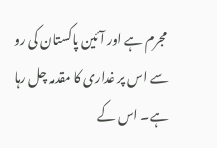مجرم ہے اور آئین پاکستان کی رو سے اس پر غداری کا مقدمہ چل رہا ہے۔ اس کے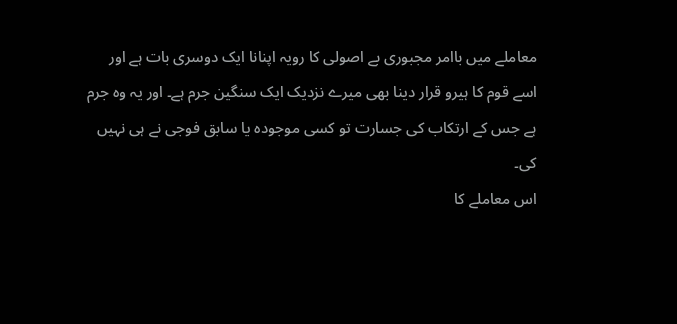معاملے میں باامر مجبوری بے اصولی کا رویہ اپنانا ایک دوسری بات ہے اور اسے قوم کا ہیرو قرار دینا بھی میرے نزدیک ایک سنگین جرم ہے۔ اور یہ وہ جرم ہے جس کے ارتکاب کی جسارت تو کسی موجودہ یا سابق فوجی نے ہی نہیں کی۔
اس معاملے کا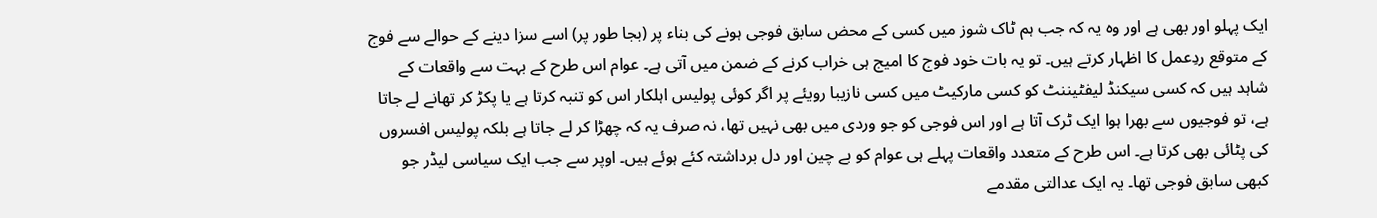ایک پہلو اور بھی ہے اور وہ یہ کہ جب ہم ٹاک شوز میں کسی کے محض سابق فوجی ہونے کی بناء پر (بجا طور پر) اسے سزا دینے کے حوالے سے فوج کے متوقع ردِعمل کا اظہار کرتے ہیں۔ تو یہ بات خود فوج کا امیج ہی خراب کرنے کے ضمن میں آتی ہے۔ عوام اس طرح کے بہت سے واقعات کے شاہد ہیں کہ کسی سیکنڈ لیفٹیننٹ کو کسی مارکیٹ میں کسی نازیبا رویئے پر اگر کوئی پولیس اہلکار اس کو تنبہ کرتا ہے یا پکڑ کر تھانے لے جاتا ہے، تو فوجیوں سے بھرا ہوا ایک ٹرک آتا ہے اور اس فوجی کو جو وردی میں بھی نہیں تھا، نہ صرف یہ کہ چھڑا کر لے جاتا ہے بلکہ پولیس افسروں کی پٹائی بھی کرتا ہے۔ اس طرح کے متعدد واقعات پہلے ہی عوام کو بے چین اور دل برداشتہ کئے ہوئے ہیں۔ اوپر سے جب ایک سیاسی لیڈر جو کبھی سابق فوجی تھا۔ یہ ایک عدالتی مقدمے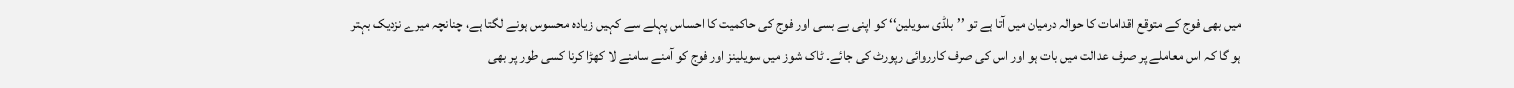میں بھی فوج کے متوقع اقدامات کا حوالہ درمیان میں آتا ہے تو ’’بلڈی سویلین‘‘ کو اپنی بے بسی اور فوج کی حاکمیت کا احساس پہلے سے کہیں زیادہ محسوس ہونے لگتا ہے، چنانچہ میرے نزدیک بہتر ہو گا کہ اس معاملے پر صرف عدالت میں بات ہو اور اس کی صرف کارروائی رپورٹ کی جائے۔ ٹاک شوز میں سویلینز اور فوج کو آمنے سامنے لا کھڑا کرنا کسی طور پر بھی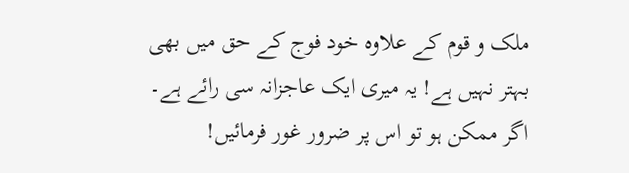ملک و قوم کے علاوہ خود فوج کے حق میں بھی بہتر نہیں ہے! یہ میری ایک عاجزانہ سی رائے ہے۔ اگر ممکن ہو تو اس پر ضرور غور فرمائیں!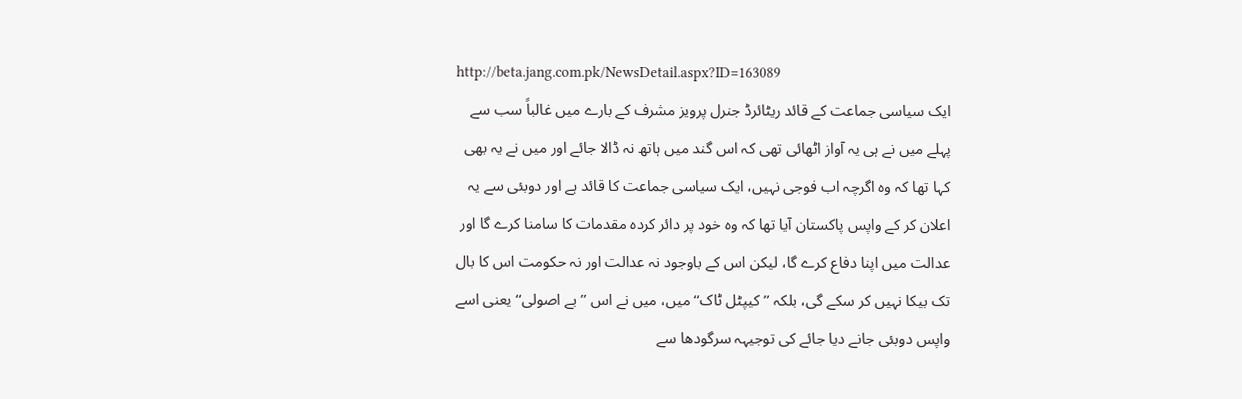http://beta.jang.com.pk/NewsDetail.aspx?ID=163089
ایک سیاسی جماعت کے قائد ریٹائرڈ جنرل پرویز مشرف کے بارے میں غالباً سب سے پہلے میں نے ہی یہ آواز اٹھائی تھی کہ اس گند میں ہاتھ نہ ڈالا جائے اور میں نے یہ بھی کہا تھا کہ وہ اگرچہ اب فوجی نہیں، ایک سیاسی جماعت کا قائد ہے اور دوبئی سے یہ اعلان کر کے واپس پاکستان آیا تھا کہ وہ خود پر دائر کردہ مقدمات کا سامنا کرے گا اور عدالت میں اپنا دفاع کرے گا، لیکن اس کے باوجود نہ عدالت اور نہ حکومت اس کا بال تک بیکا نہیں کر سکے گی، بلکہ ’’کیپٹل ٹاک‘‘ میں، میں نے اس ’’بے اصولی‘‘ یعنی اسے واپس دوبئی جانے دیا جائے کی توجیہہ سرگودھا سے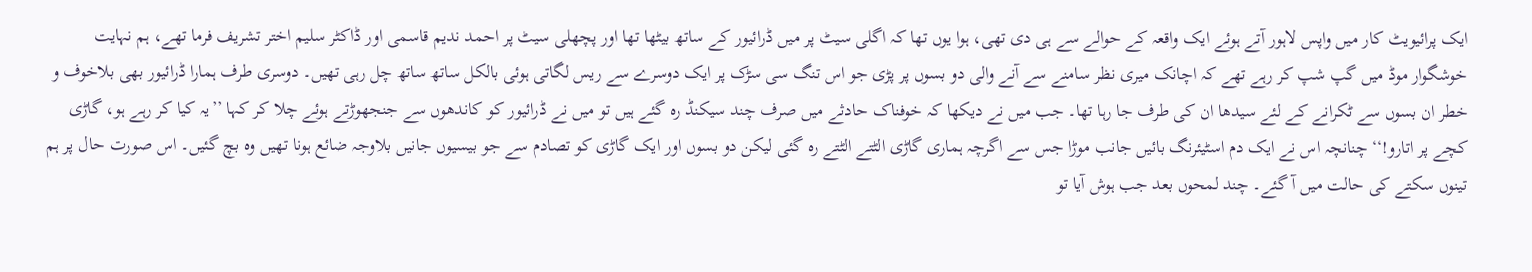ایک پرائیویٹ کار میں واپس لاہور آتے ہوئے ایک واقعہ کے حوالے سے ہی دی تھی، ہوا یوں تھا کہ اگلی سیٹ پر میں ڈرائیور کے ساتھ بیٹھا تھا اور پچھلی سیٹ پر احمد ندیم قاسمی اور ڈاکٹر سلیم اختر تشریف فرما تھے، ہم نہایت خوشگوار موڈ میں گپ شپ کر رہے تھے کہ اچانک میری نظر سامنے سے آنے والی دو بسوں پر پڑی جو اس تنگ سی سڑک پر ایک دوسرے سے ریس لگاتی ہوئی بالکل ساتھ ساتھ چل رہی تھیں۔ دوسری طرف ہمارا ڈرائیور بھی بلاخوف و خطر ان بسوں سے ٹکرانے کے لئے سیدھا ان کی طرف جا رہا تھا۔ جب میں نے دیکھا کہ خوفناک حادثے میں صرف چند سیکنڈ رہ گئے ہیں تو میں نے ڈرائیور کو کاندھوں سے جنجھوڑتے ہوئے چلا کر کہا ’’یہ کیا کر رہے ہو، گاڑی کچے پر اتارو!‘‘ چنانچہ اس نے ایک دم اسٹیئرنگ بائیں جانب موڑا جس سے اگرچہ ہماری گاڑی الٹتے الٹتے رہ گئی لیکن دو بسوں اور ایک گاڑی کو تصادم سے جو بیسیوں جانیں بلاوجہ ضائع ہونا تھیں وہ بچ گئیں۔ اس صورت حال پر ہم تینوں سکتے کی حالت میں آ گئے۔ چند لمحوں بعد جب ہوش آیا تو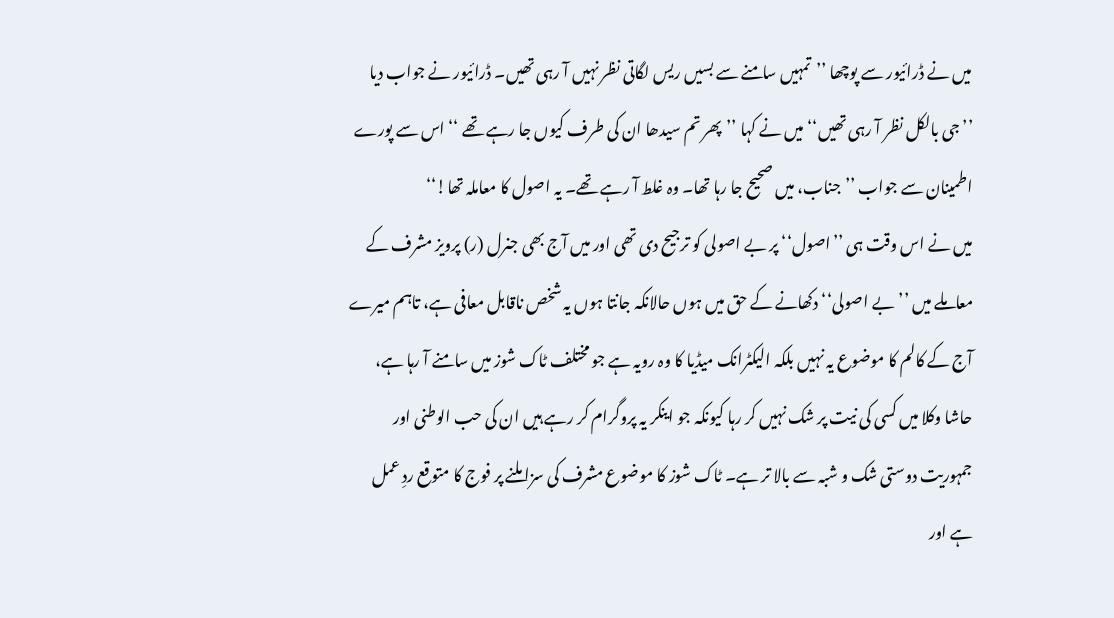میں نے ڈرائیور سے پوچھا ’’تمہیں سامنے سے بسیں ریس لگاتی نظر نہیں آ رہی تھیں۔ ڈرائیور نے جواب دیا ’’جی بالکل نظر آ رہی تھیں‘‘ میں نے کہا ’’پھر تم سیدھا ان کی طرف کیوں جا رہے تھے ‘‘ اس سے پورے اطمینان سے جواب ’’جناب، میں صحیح جا رہا تھا۔ وہ غلط آ رہے تھے۔ یہ اصول کا معاملہ تھا!‘‘
میں نے اس وقت ہی ’’اصول‘‘ پر بے اصولی کو ترجیح دی تھی اور میں آج بھی جنرل (ر) پرویز مشرف کے معاملے میں ’’بے اصولی‘‘ دکھانے کے حق میں ہوں حالانکہ جانتا ہوں یہ شخص ناقابل معافی ہے، تاہم میرے آج کے کالم کا موضوع یہ نہیں بلکہ الیکٹرانک میڈیا کا وہ رویہ ہے جو مختلف ٹاک شوز میں سامنے آ رہا ہے، حاشا وکلا میں کسی کی نیت پر شک نہیں کر رہا کیونکہ جو اینکر یہ پروگرام کر رہے ہیں ان کی حب الوطنی اور جمہوریت دوستی شک و شبہ سے بالا تر ہے۔ ٹاک شوز کا موضوع مشرف کی سزا ملنے پر فوج کا متوقع ردِ عمل ہے اور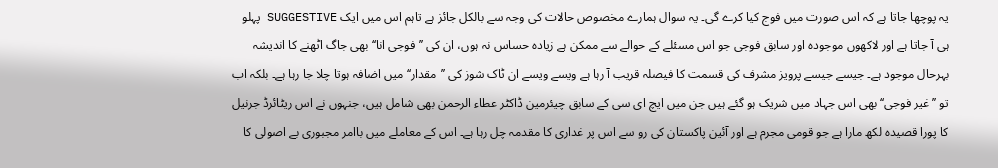یہ پوچھا جاتا ہے کہ اس صورت میں فوج کیا کرے گی۔ یہ سوال ہمارے مخصوص حالات کی وجہ سے بالکل جائز ہے تاہم اس میں ایک SUGGESTIVE پہلو ہی آ جاتا ہے اور لاکھوں موجودہ اور سابق فوجی جو اس مسئلے کے حوالے سے ممکن ہے زیادہ حساس نہ ہوں، ان کی ’’فوجی انا‘‘ بھی جاگ اٹھنے کا اندیشہ بہرحال موجود ہے۔ جیسے جیسے پرویز مشرف کی قسمت کا فیصلہ قریب آ رہا ہے ویسے ویسے ان ٹاک شوز کی ’’مقدار‘‘ میں اضافہ ہوتا چلا جا رہا ہے۔ بلکہ اب تو ’’غیر فوجی‘‘ بھی اس جہاد میں شریک ہو گئے ہیں جن میں ایچ ای سی کے سابق چیئرمین ڈاکٹر عطاء الرحمن بھی شامل ہیں، جنہوں نے اس ریٹائرڈ جرنیل کا پورا قصیدہ لکھ مارا ہے جو قومی مجرم ہے اور آئین پاکستان کی رو سے اس پر غداری کا مقدمہ چل رہا ہے۔ اس کے معاملے میں باامر مجبوری بے اصولی کا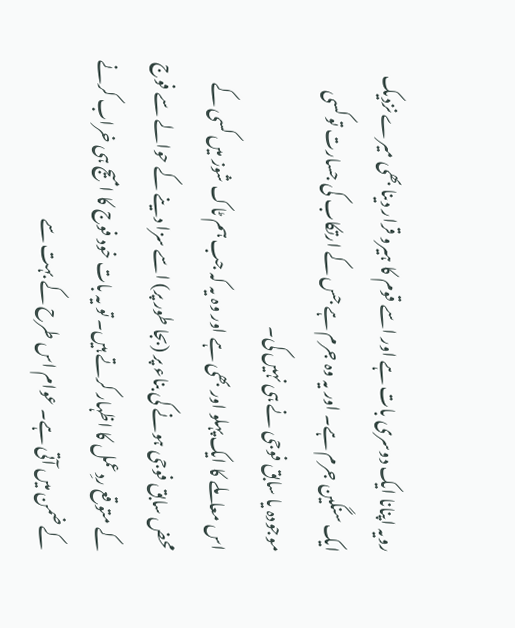رویہ اپنانا ایک دوسری بات ہے اور اسے قوم کا ہیرو قرار دینا بھی میرے نزدیک ایک سنگین جرم ہے۔ اور یہ وہ جرم ہے جس کے ارتکاب کی جسارت تو کسی موجودہ یا سابق فوجی نے ہی نہیں کی۔
اس معاملے کا ایک پہلو اور بھی ہے اور وہ یہ کہ جب ہم ٹاک شوز میں کسی کے محض سابق فوجی ہونے کی بناء پر (بجا طور پر) اسے سزا دینے کے حوالے سے فوج کے متوقع ردِعمل کا اظہار کرتے ہیں۔ تو یہ بات خود فوج کا امیج ہی خراب کرنے کے ضمن میں آتی ہے۔ عوام اس طرح کے بہت سے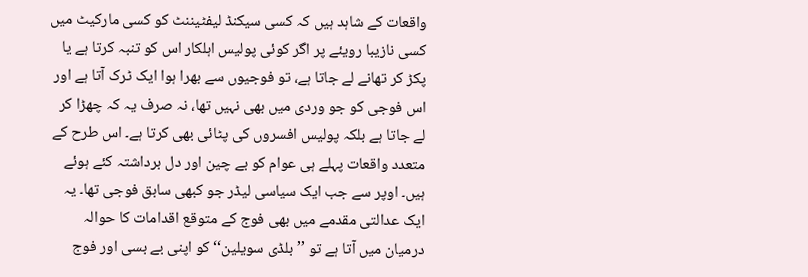واقعات کے شاہد ہیں کہ کسی سیکنڈ لیفٹیننٹ کو کسی مارکیٹ میں کسی نازیبا رویئے پر اگر کوئی پولیس اہلکار اس کو تنبہ کرتا ہے یا پکڑ کر تھانے لے جاتا ہے، تو فوجیوں سے بھرا ہوا ایک ٹرک آتا ہے اور اس فوجی کو جو وردی میں بھی نہیں تھا، نہ صرف یہ کہ چھڑا کر لے جاتا ہے بلکہ پولیس افسروں کی پٹائی بھی کرتا ہے۔ اس طرح کے متعدد واقعات پہلے ہی عوام کو بے چین اور دل برداشتہ کئے ہوئے ہیں۔ اوپر سے جب ایک سیاسی لیڈر جو کبھی سابق فوجی تھا۔ یہ ایک عدالتی مقدمے میں بھی فوج کے متوقع اقدامات کا حوالہ درمیان میں آتا ہے تو ’’بلڈی سویلین‘‘ کو اپنی بے بسی اور فوج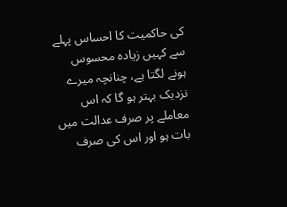کی حاکمیت کا احساس پہلے سے کہیں زیادہ محسوس ہونے لگتا ہے، چنانچہ میرے نزدیک بہتر ہو گا کہ اس معاملے پر صرف عدالت میں بات ہو اور اس کی صرف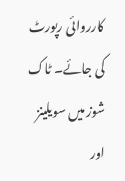کارروائی رپورٹ کی جائے۔ ٹاک شوز میں سویلینز اور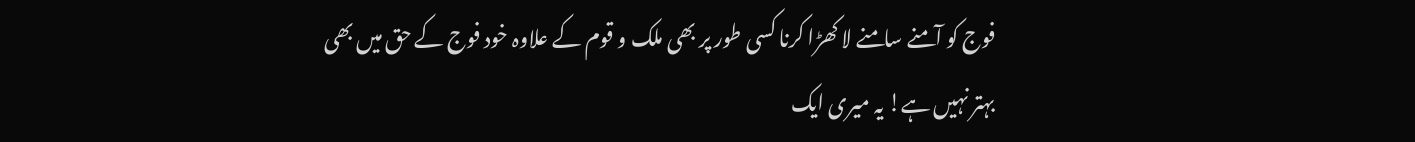فوج کو آمنے سامنے لا کھڑا کرنا کسی طور پر بھی ملک و قوم کے علاوہ خود فوج کے حق میں بھی بہتر نہیں ہے! یہ میری ایک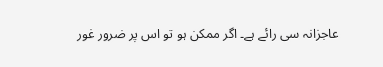عاجزانہ سی رائے ہے۔ اگر ممکن ہو تو اس پر ضرور غور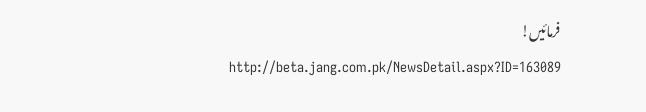فرمائیں!
http://beta.jang.com.pk/NewsDetail.aspx?ID=163089